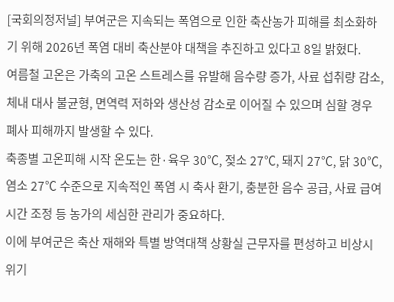[국회의정저널] 부여군은 지속되는 폭염으로 인한 축산농가 피해를 최소화하기 위해 2026년 폭염 대비 축산분야 대책을 추진하고 있다고 8일 밝혔다.
여름철 고온은 가축의 고온 스트레스를 유발해 음수량 증가, 사료 섭취량 감소, 체내 대사 불균형, 면역력 저하와 생산성 감소로 이어질 수 있으며 심할 경우 폐사 피해까지 발생할 수 있다.
축종별 고온피해 시작 온도는 한·육우 30℃, 젖소 27℃, 돼지 27℃, 닭 30℃, 염소 27℃ 수준으로 지속적인 폭염 시 축사 환기, 충분한 음수 공급, 사료 급여시간 조정 등 농가의 세심한 관리가 중요하다.
이에 부여군은 축산 재해와 특별 방역대책 상황실 근무자를 편성하고 비상시 위기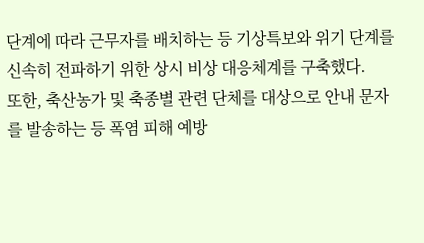단계에 따라 근무자를 배치하는 등 기상특보와 위기 단계를 신속히 전파하기 위한 상시 비상 대응체계를 구축했다.
또한, 축산농가 및 축종별 관련 단체를 대상으로 안내 문자를 발송하는 등 폭염 피해 예방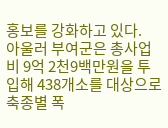홍보를 강화하고 있다.
아울러 부여군은 총사업비 9억 2천9백만원을 투입해 438개소를 대상으로 축종별 폭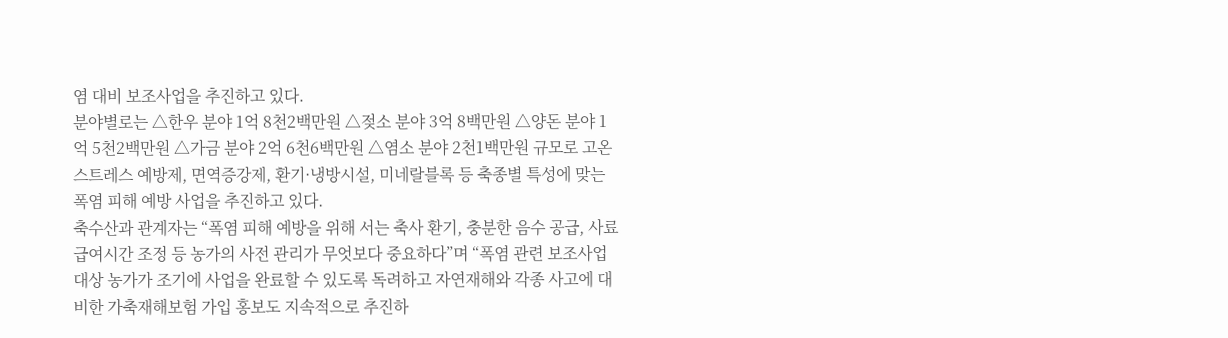염 대비 보조사업을 추진하고 있다.
분야별로는 △한우 분야 1억 8천2백만원 △젖소 분야 3억 8백만원 △양돈 분야 1억 5천2백만원 △가금 분야 2억 6천6백만원 △염소 분야 2천1백만원 규모로 고온 스트레스 예방제, 면역증강제, 환기·냉방시설, 미네랄블록 등 축종별 특성에 맞는 폭염 피해 예방 사업을 추진하고 있다.
축수산과 관계자는 “폭염 피해 예방을 위해 서는 축사 환기, 충분한 음수 공급, 사료 급여시간 조정 등 농가의 사전 관리가 무엇보다 중요하다”며 “폭염 관련 보조사업 대상 농가가 조기에 사업을 완료할 수 있도록 독려하고 자연재해와 각종 사고에 대비한 가축재해보험 가입 홍보도 지속적으로 추진하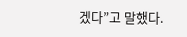겠다”고 말했다.